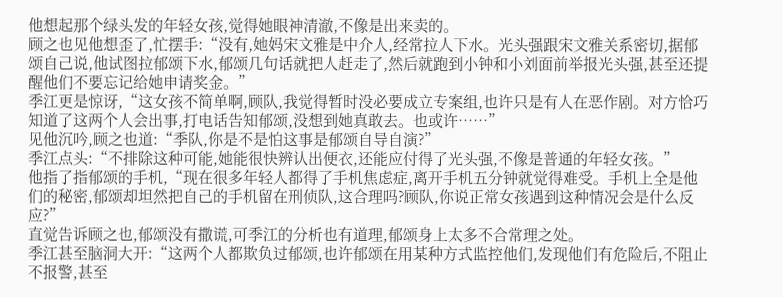他想起那个绿头发的年轻女孩,觉得她眼神清澈,不像是出来卖的。
顾之也见他想歪了,忙摆手:“没有,她妈宋文雅是中介人,经常拉人下水。光头强跟宋文雅关系密切,据郁颂自己说,他试图拉郁颂下水,郁颂几句话就把人赶走了,然后就跑到小钟和小刘面前举报光头强,甚至还提醒他们不要忘记给她申请奖金。”
季江更是惊讶,“这女孩不简单啊,顾队,我觉得暂时没必要成立专案组,也许只是有人在恶作剧。对方恰巧知道了这两个人会出事,打电话告知郁颂,没想到她真敢去。也或许……”
见他沉吟,顾之也道:“季队,你是不是怕这事是郁颂自导自演?”
季江点头:“不排除这种可能,她能很快辨认出便衣,还能应付得了光头强,不像是普通的年轻女孩。”
他指了指郁颂的手机,“现在很多年轻人都得了手机焦虑症,离开手机五分钟就觉得难受。手机上全是他们的秘密,郁颂却坦然把自己的手机留在刑侦队,这合理吗?顾队,你说正常女孩遇到这种情况会是什么反应?”
直觉告诉顾之也,郁颂没有撒谎,可季江的分析也有道理,郁颂身上太多不合常理之处。
季江甚至脑洞大开:“这两个人都欺负过郁颂,也许郁颂在用某种方式监控他们,发现他们有危险后,不阻止不报警,甚至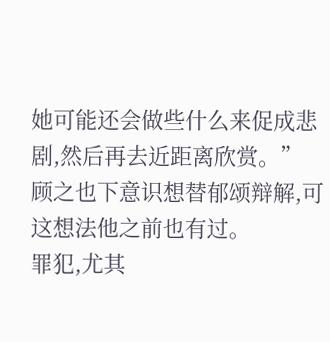她可能还会做些什么来促成悲剧,然后再去近距离欣赏。”
顾之也下意识想替郁颂辩解,可这想法他之前也有过。
罪犯,尤其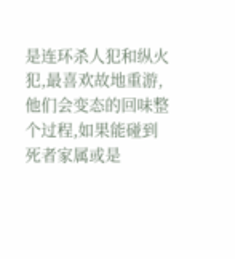是连环杀人犯和纵火犯,最喜欢故地重游,他们会变态的回味整个过程,如果能碰到死者家属或是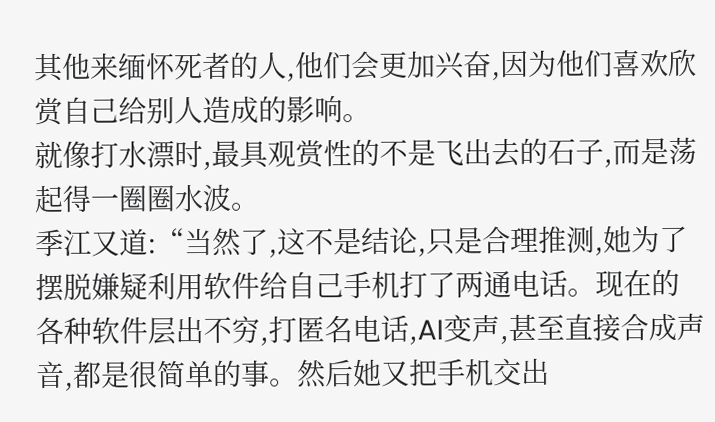其他来缅怀死者的人,他们会更加兴奋,因为他们喜欢欣赏自己给别人造成的影响。
就像打水漂时,最具观赏性的不是飞出去的石子,而是荡起得一圈圈水波。
季江又道:“当然了,这不是结论,只是合理推测,她为了摆脱嫌疑利用软件给自己手机打了两通电话。现在的各种软件层出不穷,打匿名电话,AI变声,甚至直接合成声音,都是很简单的事。然后她又把手机交出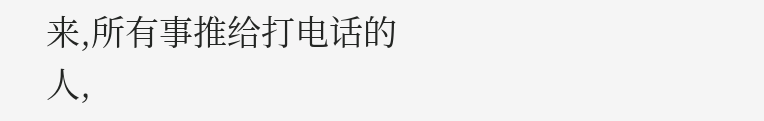来,所有事推给打电话的人,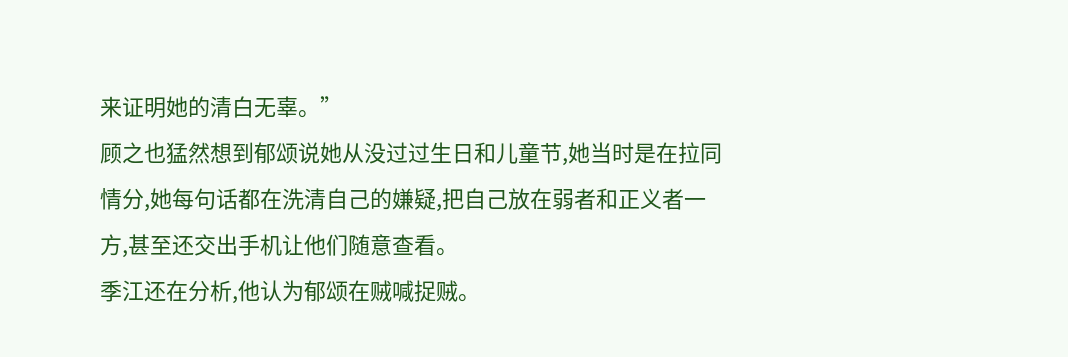来证明她的清白无辜。”
顾之也猛然想到郁颂说她从没过过生日和儿童节,她当时是在拉同情分,她每句话都在洗清自己的嫌疑,把自己放在弱者和正义者一方,甚至还交出手机让他们随意查看。
季江还在分析,他认为郁颂在贼喊捉贼。